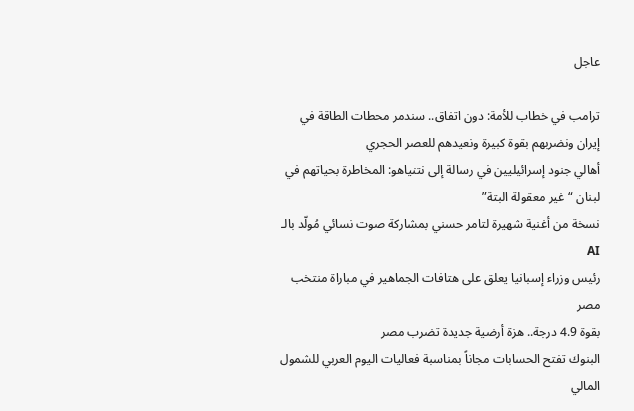عاجل

ترامب في خطاب للأمة: دون اتفاق.. سندمر محطات الطاقة في إيران ونضربهم بقوة كبيرة ونعيدهم للعصر الحجري
أهالي جنود إسرائيليين في رسالة إلى نتنياهو: المخاطرة بحياتهم في لبنان “غير معقولة البتة”
نسخة من أغنية شهيرة لتامر حسني بمشاركة صوت نسائي مُولّد بالـ AI
رئيس وزراء إسبانيا يعلق على هتافات الجماهير في مباراة منتخب مصر
بقوة 4.9 درجة.. هزة أرضية جديدة تضرب مصر
البنوك تفتح الحسابات مجاناً بمناسبة فعاليات اليوم العربي للشمول المالي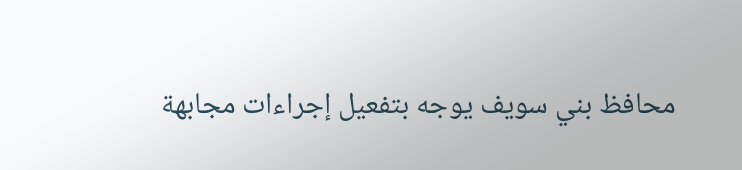محافظ بني سويف يوجه بتفعيل إجراءات مجابهة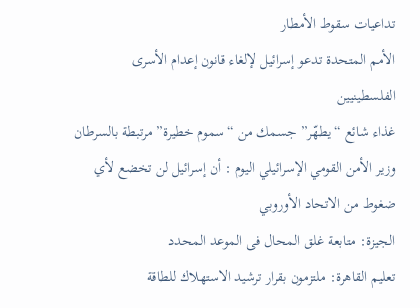تداعيات سقوط الأمطار
الأمم المتحدة تدعو إسرائيل لإلغاء قانون إعدام الأسرى الفلسطينيين
غذاء شائع “يطهّر” جسمك من “سموم خطيرة” مرتبطة بالسرطان
وزير الأمن القومي الإسرائيلي اليوم : أن إسرائيل لن تخضع لأي ضغوط من الاتحاد الأوروبي
الجيزة: متابعة غلق المحال فى الموعد المحدد
تعليم القاهرة: ملتزمون بقرار ترشيد الاستهلاك للطاقة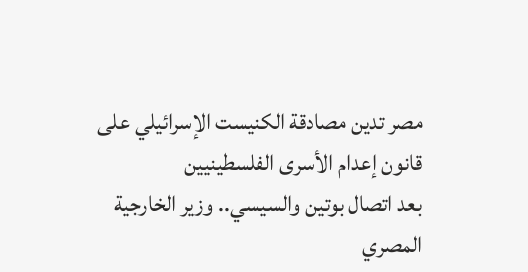مصر تدين مصادقة الكنيست الإسرائيلي على قانون إعدام الأسرى الفلسطينيين
بعد اتصال بوتين والسيسي.. وزير الخارجية المصري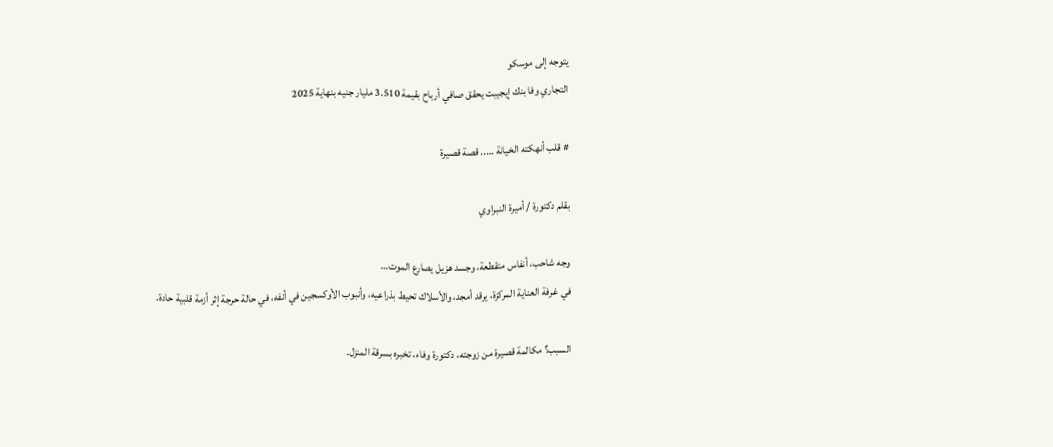يتوجه إلى موسكو
التجاري وفا بنك إيجيبت يحقق صافي أرباح بقيمة 3.510 مليار جنيه بنهاية 2025

# قلب أنهكته الخيانة ….. قصة قصيرة

بقلم دكتورة / أميرة النبراوي

وجه شاحب، أنفاس متقطعة، وجسد هزيل يصارع الموت…
في غرفة العناية المركزة، يرقد أمجد، والأسلاك تحيط بذراعيه، وأنبوب الأوكسجين في أنفه، في حالة حرجة إثر أزمة قلبية حادة.

السبب؟ مكالمة قصيرة من زوجته، دكتورة وفاء، تخبره بسرقة المنزل.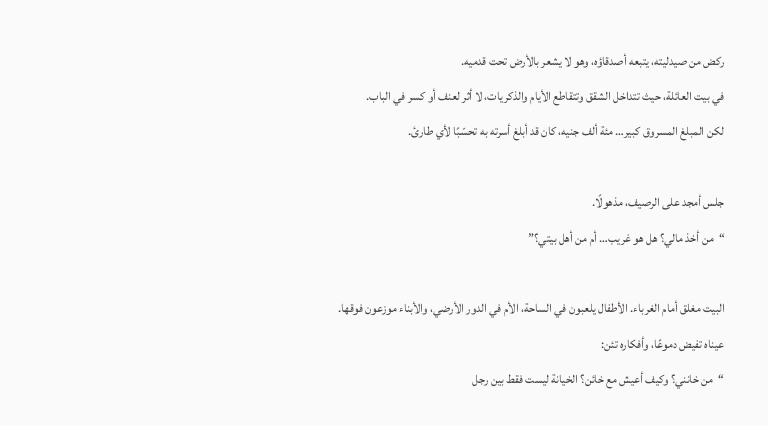ركض من صيدليته، يتبعه أصدقاؤه، وهو لا يشعر بالأرض تحت قدميه.
في بيت العائلة، حيث تتداخل الشقق وتتقاطع الأيام والذكريات، لا أثر لعنف أو كسر في الباب.
لكن المبلغ المسروق كبير… مئة ألف جنيه، كان قد أبلغ أسرته به تحسّبًا لأي طارئ.

جلس أمجد على الرصيف، مذهولًا.
“من أخذ مالي؟ هل هو غريب… أم من أهل بيتي؟”

البيت مغلق أمام الغرباء. الأطفال يلعبون في الساحة، الأم في الدور الأرضي، والأبناء موزعون فوقها.
عيناه تفيض دموعًا، وأفكاره تئن:
“من خانني؟ وكيف أعيش مع خائن؟ الخيانة ليست فقط بين رجل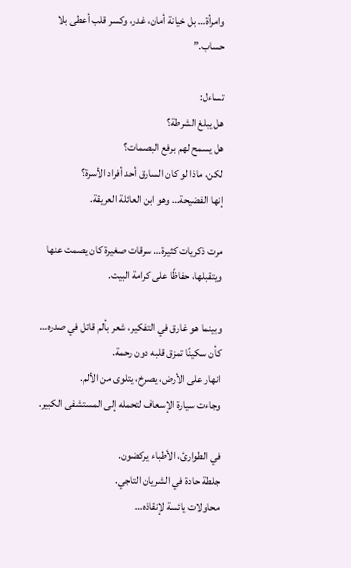وامرأة… بل خيانة أمان، غدر، وكسر قلب أعطى بلا حساب.”

تساءل:
هل يبلغ الشرطة؟
هل يسمح لهم برفع البصمات؟
لكن، ماذا لو كان السارق أحد أفراد الأسرة؟
إنها الفضيحة… وهو ابن العائلة العريقة.

مرت ذكريات كثيرة… سرقات صغيرة كان يصمت عنها ويتقبلها، حفاظًا على كرامة البيت.

وبينما هو غارق في التفكير، شعر بألم قاتل في صدره…
كأن سكينًا تمزق قلبه دون رحمة.
انهار على الأرض، يصرخ، يتلوى من الألم.
وجاءت سيارة الإسعاف لتحمله إلى المستشفى الكبير.

في الطوارئ، الأطباء يركضون.
جلطة حادة في الشريان التاجي.
محاولات يائسة لإنقاذه…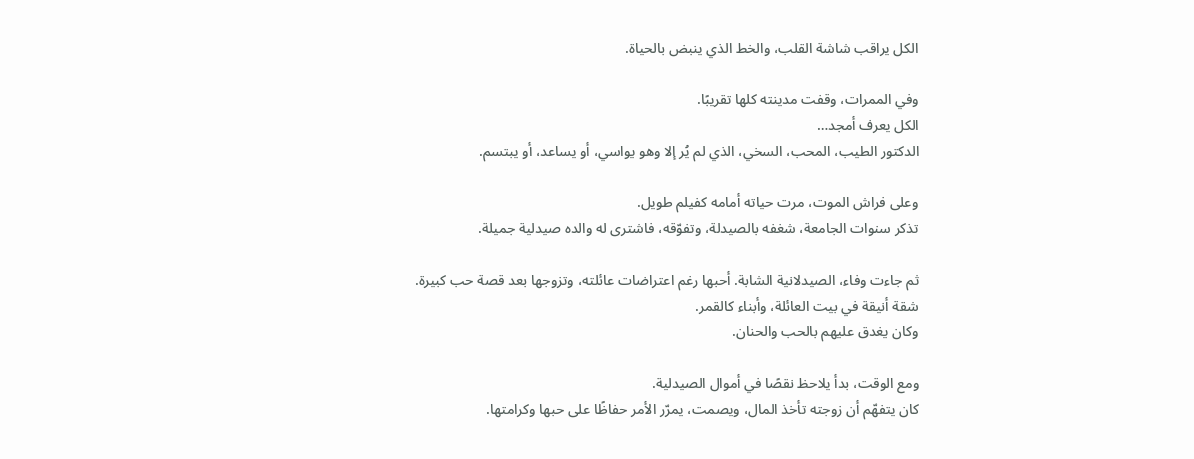الكل يراقب شاشة القلب، والخط الذي ينبض بالحياة.

وفي الممرات، وقفت مدينته كلها تقريبًا.
الكل يعرف أمجد…
الدكتور الطيب، المحب، السخي، الذي لم يُر إلا وهو يواسي، أو يساعد، أو يبتسم.

وعلى فراش الموت، مرت حياته أمامه كفيلم طويل.
تذكر سنوات الجامعة، شغفه بالصيدلة، وتفوّقه، فاشترى له والده صيدلية جميلة.

ثم جاءت وفاء، الصيدلانية الشابة. أحبها رغم اعتراضات عائلته، وتزوجها بعد قصة حب كبيرة.
شقة أنيقة في بيت العائلة، وأبناء كالقمر.
وكان يغدق عليهم بالحب والحنان.

ومع الوقت، بدأ يلاحظ نقصًا في أموال الصيدلية.
كان يتفهّم أن زوجته تأخذ المال، ويصمت، يمرّر الأمر حفاظًا على حبها وكرامتها.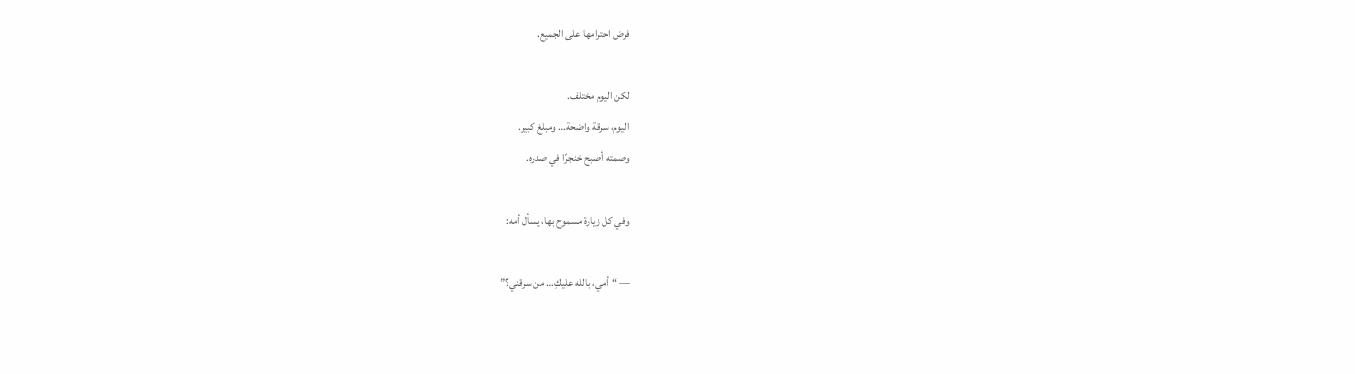فرض احترامها على الجميع.

لكن اليوم مختلف.
اليوم، سرقة واضحة… ومبلغ كبير.
وصمته أصبح خنجرًا في صدره.

وفي كل زيارة مسموح بها، يسأل أمه:

— “أمي، بالله عليكِ… من سرقني؟”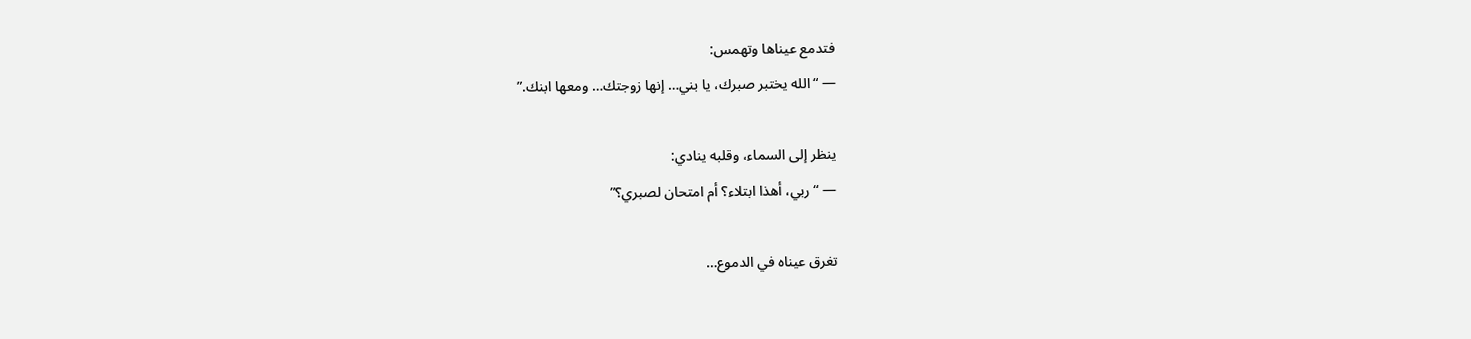فتدمع عيناها وتهمس:
— “الله يختبر صبرك، يا بني… إنها زوجتك… ومعها ابنك.”

ينظر إلى السماء، وقلبه ينادي:
— “ربي، أهذا ابتلاء؟ أم امتحان لصبري؟”

تغرق عيناه في الدموع…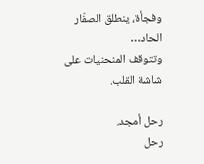وفجأة، ينطلق الصفّار الحاد…
وتتوقف المنحنيات على شاشة القلب.

رحل أمجد.
رحل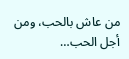من عاش بالحب، ومن أجل الحب…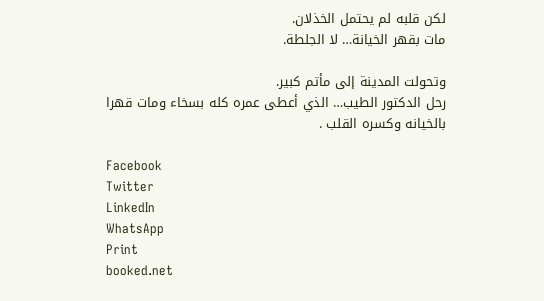لكن قلبه لم يحتمل الخذلان.
مات بقهر الخيانة… لا الجلطة.

وتحولت المدينة إلى مأتم كبير.
رحل الدكتور الطيب… الذي أعطى عمره كله بسخاء ومات قهرا بالخيانه وكسره القلب .

Facebook
Twitter
LinkedIn
WhatsApp
Print
booked.net